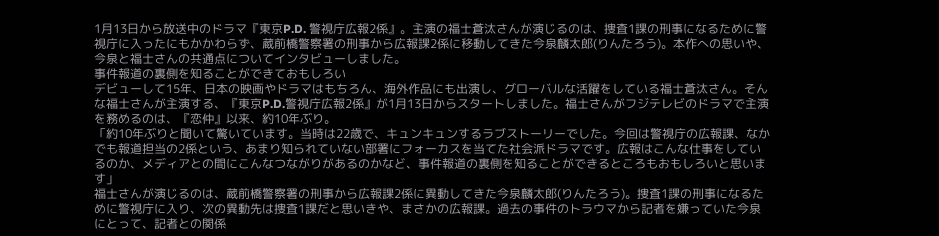1月13日から放送中のドラマ『東京P.D. 警視庁広報2係』。主演の福士蒼汰さんが演じるのは、捜査1課の刑事になるために警視庁に入ったにもかかわらず、蔵前橋警察署の刑事から広報課2係に移動してきた今泉麟太郎(りんたろう)。本作への思いや、今泉と福士さんの共通点についてインタビューしました。
事件報道の裏側を知ることができておもしろい
デビューして15年、日本の映画やドラマはもちろん、海外作品にも出演し、グローバルな活躍をしている福士蒼汰さん。そんな福士さんが主演する、『東京P.D.警視庁広報2係』が1月13日からスタートしました。福士さんがフジテレビのドラマで主演を務めるのは、『恋仲』以来、約10年ぶり。
「約10年ぶりと聞いて驚いています。当時は22歳で、キュンキュンするラブストーリーでした。今回は警視庁の広報課、なかでも報道担当の2係という、あまり知られていない部署にフォーカスを当てた社会派ドラマです。広報はこんな仕事をしているのか、メディアとの間にこんなつながりがあるのかなど、事件報道の裏側を知ることができるところもおもしろいと思います」
福士さんが演じるのは、蔵前橋警察署の刑事から広報課2係に異動してきた今泉麟太郎(りんたろう)。捜査1課の刑事になるために警視庁に入り、次の異動先は捜査1課だと思いきや、まさかの広報課。過去の事件のトラウマから記者を嫌っていた今泉にとって、記者との関係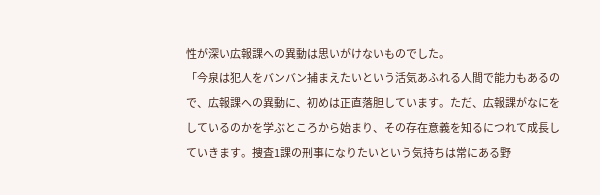性が深い広報課への異動は思いがけないものでした。
「今泉は犯人をバンバン捕まえたいという活気あふれる人間で能力もあるので、広報課への異動に、初めは正直落胆しています。ただ、広報課がなにをしているのかを学ぶところから始まり、その存在意義を知るにつれて成長していきます。捜査1課の刑事になりたいという気持ちは常にある野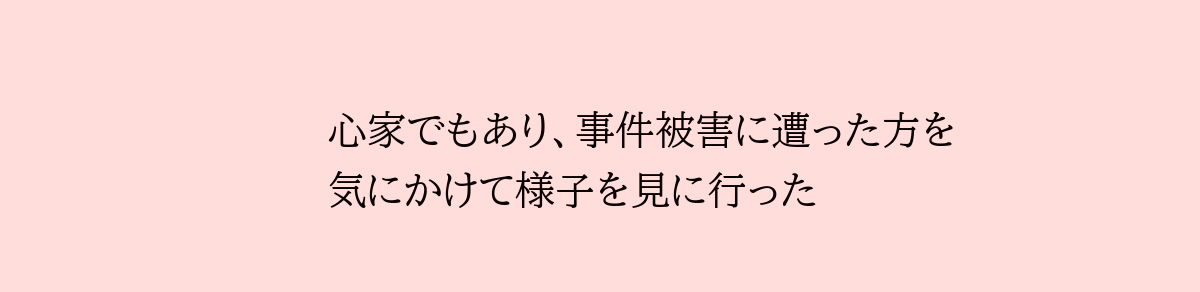心家でもあり、事件被害に遭った方を気にかけて様子を見に行った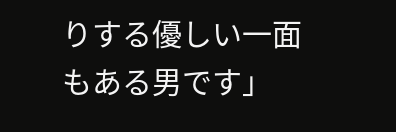りする優しい一面もある男です」